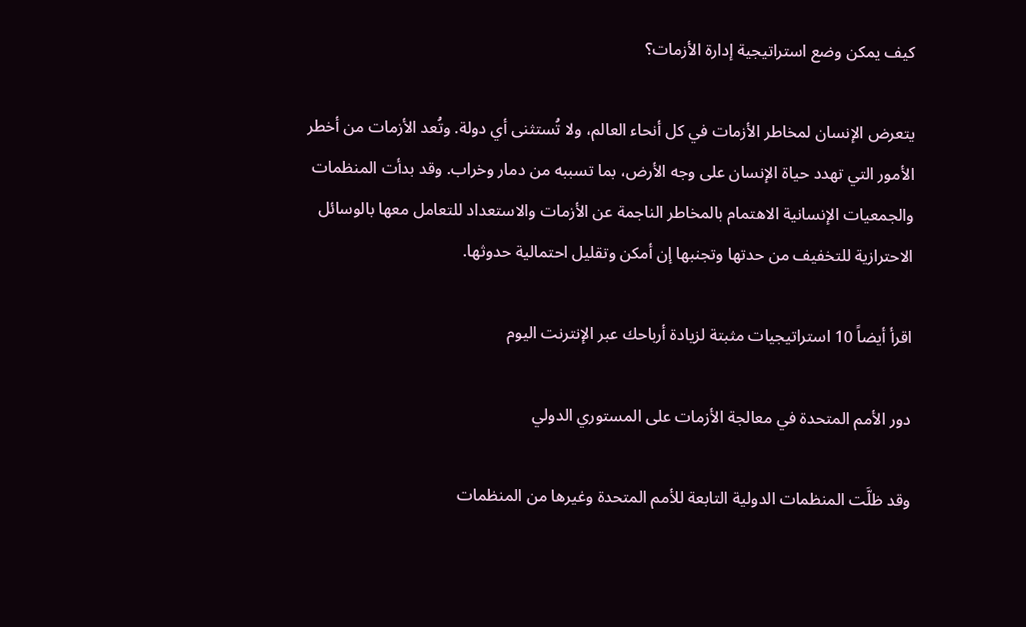كيف يمكن وضع استراتيجية إدارة الأزمات؟

يتعرض الإنسان لمخاطر الأزمات في كل أنحاء العالم، ولا تُستثنى أي دولة. وتُعد الأزمات من أخطر الأمور التي تهدد حياة الإنسان على وجه الأرض، بما تسببه من دمار وخراب. وقد بدأت المنظمات والجمعيات الإنسانية الاهتمام بالمخاطر الناجمة عن الأزمات والاستعداد للتعامل معها بالوسائل الاحترازية للتخفيف من حدتها وتجنبها إن أمكن وتقليل احتمالية حدوثها.

اقرأ أيضاً 10 استراتيجيات مثبتة لزيادة أرباحك عبر الإنترنت اليوم

دور الأمم المتحدة في معالجة الأزمات على المستوري الدولي

وقد ظلَّت المنظمات الدولية التابعة للأمم المتحدة وغيرها من المنظمات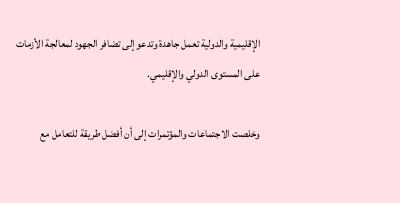الإقليمية والدولية تعمل جاهدة وتدعو إلى تضافر الجهود لمعالجة الأزمات على المستوى الدولي والإقليمي.

وخلصت الاجتماعات والمؤتمرات إلى أن أفضل طريقة للتعامل مع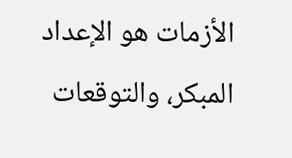الأزمات هو الإعداد المبكر، والتوقعات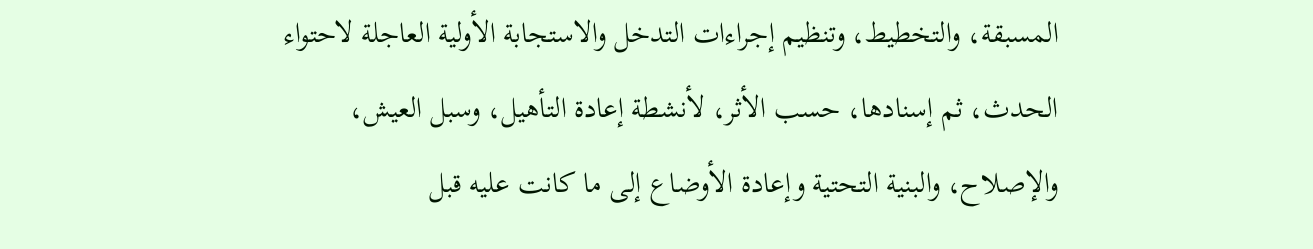المسبقة، والتخطيط، وتنظيم إجراءات التدخل والاستجابة الأولية العاجلة لاحتواء الحدث، ثم إسنادها، حسب الأثر، لأنشطة إعادة التأهيل، وسبل العيش، والإصلاح، والبنية التحتية وإعادة الأوضاع إلى ما كانت عليه قبل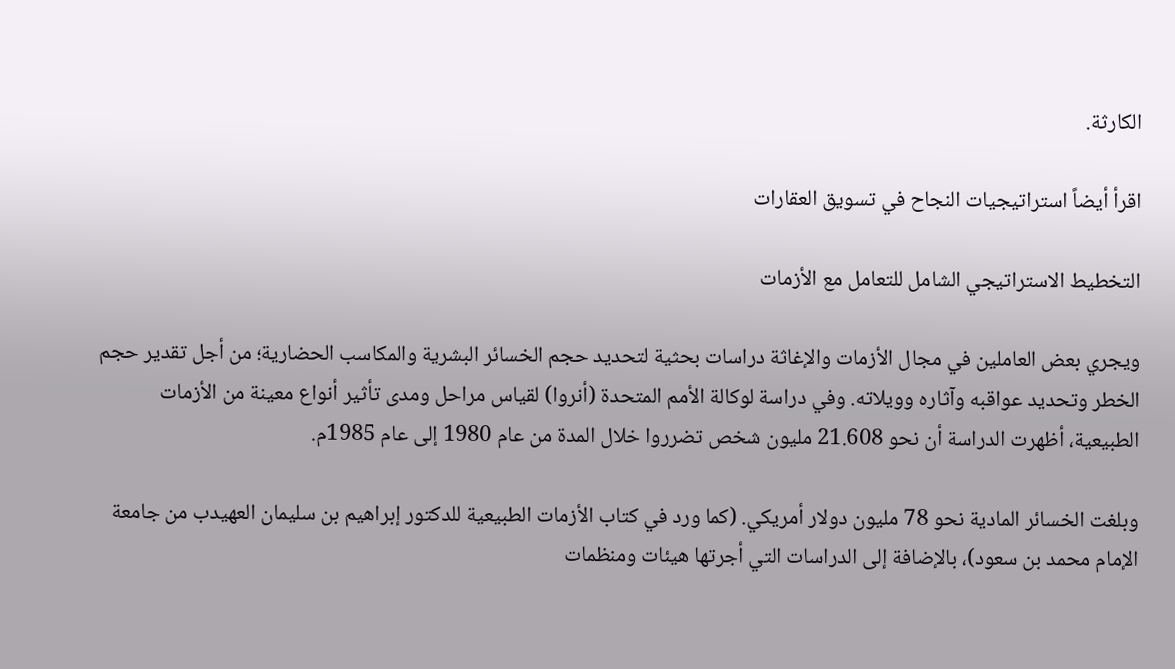الكارثة.

اقرأ أيضاً استراتيجيات النجاح في تسويق العقارات

التخطيط الاستراتيجي الشامل للتعامل مع الأزمات

ويجري بعض العاملين في مجال الأزمات والإغاثة دراسات بحثية لتحديد حجم الخسائر البشرية والمكاسب الحضارية؛ من أجل تقدير حجم الخطر وتحديد عواقبه وآثاره وويلاته. وفي دراسة لوكالة الأمم المتحدة (أنروا) لقياس مراحل ومدى تأثير أنواع معينة من الأزمات الطبيعية، أظهرت الدراسة أن نحو 21.608 مليون شخص تضرروا خلال المدة من عام 1980 إلى عام 1985م.

وبلغت الخسائر المادية نحو 78 مليون دولار أمريكي. (كما ورد في كتاب الأزمات الطبيعية للدكتور إبراهيم بن سليمان العهيدب من جامعة الإمام محمد بن سعود)، بالإضافة إلى الدراسات التي أجرتها هيئات ومنظمات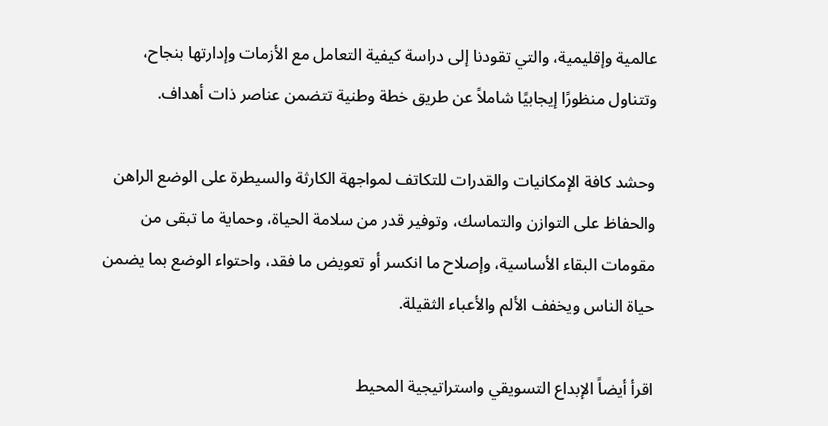عالمية وإقليمية، والتي تقودنا إلى دراسة كيفية التعامل مع الأزمات وإدارتها بنجاح، وتتناول منظورًا إيجابيًا شاملاً عن طريق خطة وطنية تتضمن عناصر ذات أهداف.

وحشد كافة الإمكانيات والقدرات للتكاتف لمواجهة الكارثة والسيطرة على الوضع الراهن والحفاظ على التوازن والتماسك، وتوفير قدر من سلامة الحياة، وحماية ما تبقى من مقومات البقاء الأساسية، وإصلاح ما انكسر أو تعويض ما فقد، واحتواء الوضع بما يضمن حياة الناس ويخفف الألم والأعباء الثقيلة.

اقرأ أيضاً الإبداع التسويقي واستراتيجية المحيط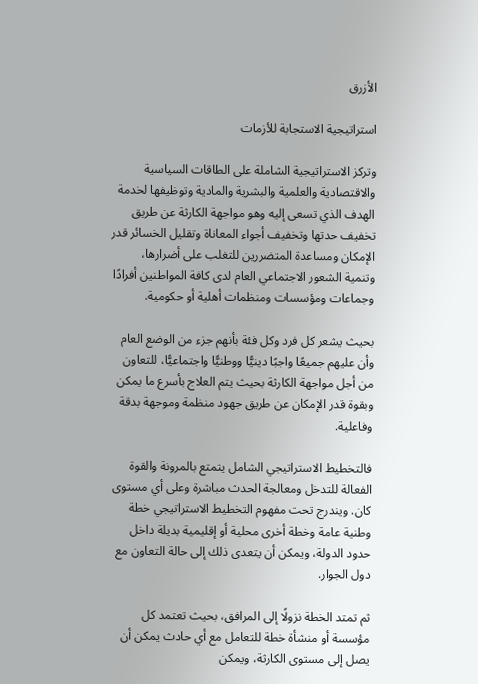الأزرق

استراتيجية الاستجابة للأزمات

وتركز الاستراتيجية الشاملة على الطاقات السياسية والاقتصادية والعلمية والبشرية والمادية وتوظيفها لخدمة الهدف الذي تسعى إليه وهو مواجهة الكارثة عن طريق تخفيف حدتها وتخفيف أجواء المعاناة وتقليل الخسائر قدر الإمكان ومساعدة المتضررين للتغلب على أضرارها، وتنمية الشعور الاجتماعي العام لدى كافة المواطنين أفرادًا وجماعات ومؤسسات ومنظمات أهلية أو حكومية.

بحيث يشعر كل فرد وكل فئة بأنهم جزء من الوضع العام وأن عليهم جميعًا واجبًا دينيًّا ووطنيًّا واجتماعيًّا، للتعاون من أجل مواجهة الكارثة بحيث يتم العلاج بأسرع ما يمكن وبقوة قدر الإمكان عن طريق جهود منظمة وموجهة بدقة وفاعلية.

فالتخطيط الاستراتيجي الشامل يتمتع بالمرونة والقوة الفعالة للتدخل ومعالجة الحدث مباشرة وعلى أي مستوى كان. ويندرج تحت مفهوم التخطيط الاستراتيجي خطة وطنية عامة وخطة أخرى محلية أو إقليمية بديلة داخل حدود الدولة، ويمكن أن يتعدى ذلك إلى حالة التعاون مع دول الجوار.

ثم تمتد الخطة نزولًا إلى المرافق، بحيث تعتمد كل مؤسسة أو منشأة خطة للتعامل مع أي حادث يمكن أن يصل إلى مستوى الكارثة، ويمكن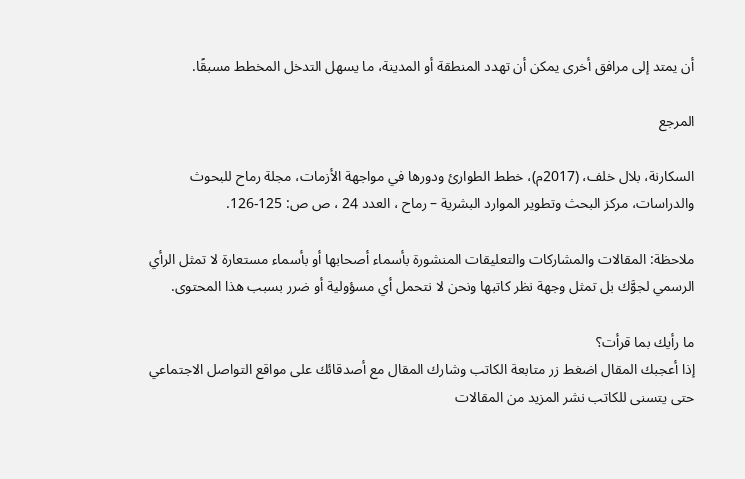أن يمتد إلى مرافق أخرى يمكن أن تهدد المنطقة أو المدينة، ما يسهل التدخل المخطط مسبقًا.

المرجع

السكارنة، بلال خلف، (2017م)، خطط الطوارئ ودورها في مواجهة الأزمات، مجلة رماح للبحوث والدراسات، مركز البحث وتطوير الموارد البشرية – رماح ، العدد 24 ، ص ص: 125-126.

ملاحظة: المقالات والمشاركات والتعليقات المنشورة بأسماء أصحابها أو بأسماء مستعارة لا تمثل الرأي الرسمي لجوَّك بل تمثل وجهة نظر كاتبها ونحن لا نتحمل أي مسؤولية أو ضرر بسبب هذا المحتوى.

ما رأيك بما قرأت؟
إذا أعجبك المقال اضغط زر متابعة الكاتب وشارك المقال مع أصدقائك على مواقع التواصل الاجتماعي حتى يتسنى للكاتب نشر المزيد من المقالات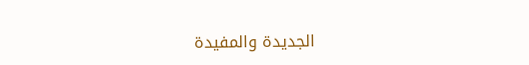الجديدة والمفيدة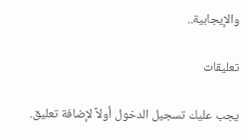والإيجابية..

تعليقات

يجب عليك تسجيل الدخول أولاً لإضافة تعليق.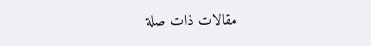مقالات ذات صلة